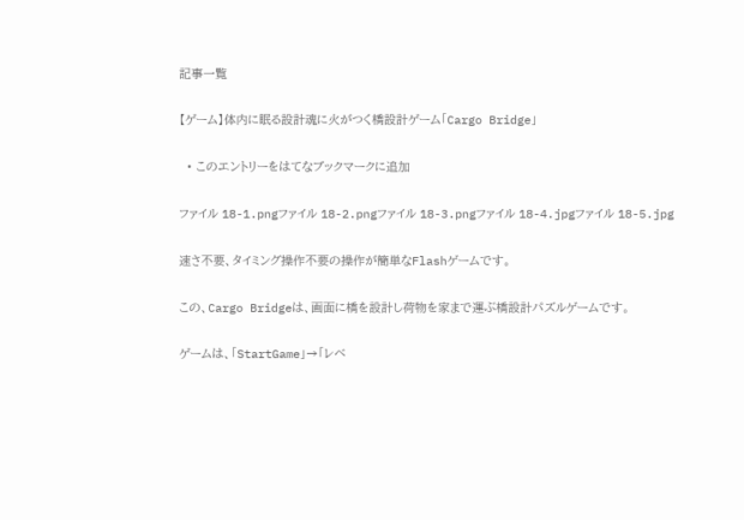記事一覧

【ゲーム】体内に眠る設計魂に火がつく橋設計ゲーム「Cargo Bridge」

  • このエントリーをはてなブックマークに追加

ファイル 18-1.pngファイル 18-2.pngファイル 18-3.pngファイル 18-4.jpgファイル 18-5.jpg

速さ不要、タイミング操作不要の操作が簡単なFlashゲームです。

この、Cargo Bridgeは、画面に橋を設計し荷物を家まで運ぶ橋設計パズルゲームです。

ゲームは、「StartGame」→「レベ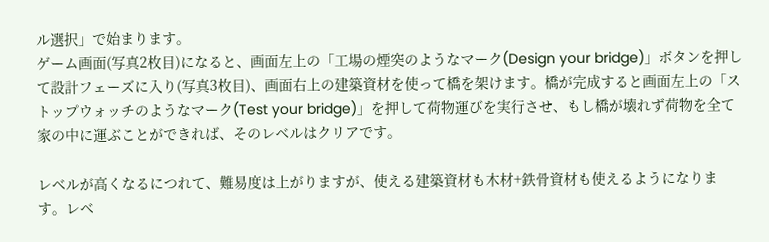ル選択」で始まります。
ゲーム画面(写真2枚目)になると、画面左上の「工場の煙突のようなマーク(Design your bridge)」ボタンを押して設計フェーズに入り(写真3枚目)、画面右上の建築資材を使って橋を架けます。橋が完成すると画面左上の「ストップウォッチのようなマーク(Test your bridge)」を押して荷物運びを実行させ、もし橋が壊れず荷物を全て家の中に運ぶことができれば、そのレベルはクリアです。

レベルが高くなるにつれて、難易度は上がりますが、使える建築資材も木材+鉄骨資材も使えるようになります。レベ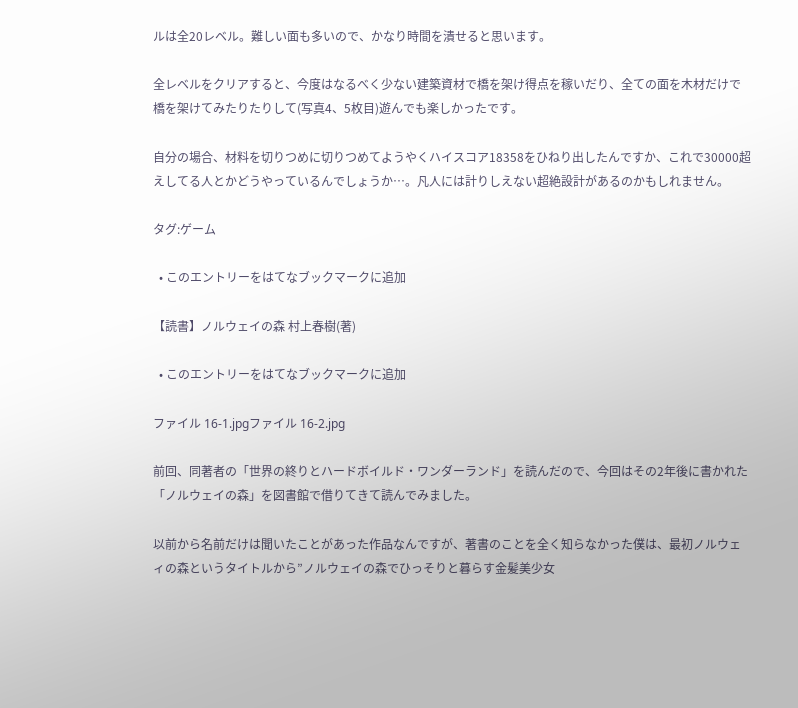ルは全20レベル。難しい面も多いので、かなり時間を潰せると思います。

全レベルをクリアすると、今度はなるべく少ない建築資材で橋を架け得点を稼いだり、全ての面を木材だけで橋を架けてみたりたりして(写真4、5枚目)遊んでも楽しかったです。

自分の場合、材料を切りつめに切りつめてようやくハイスコア18358をひねり出したんですか、これで30000超えしてる人とかどうやっているんでしょうか…。凡人には計りしえない超絶設計があるのかもしれません。

タグ:ゲーム

  • このエントリーをはてなブックマークに追加

【読書】ノルウェイの森 村上春樹(著)

  • このエントリーをはてなブックマークに追加

ファイル 16-1.jpgファイル 16-2.jpg

前回、同著者の「世界の終りとハードボイルド・ワンダーランド」を読んだので、今回はその2年後に書かれた「ノルウェイの森」を図書館で借りてきて読んでみました。

以前から名前だけは聞いたことがあった作品なんですが、著書のことを全く知らなかった僕は、最初ノルウェィの森というタイトルから”ノルウェイの森でひっそりと暮らす金髪美少女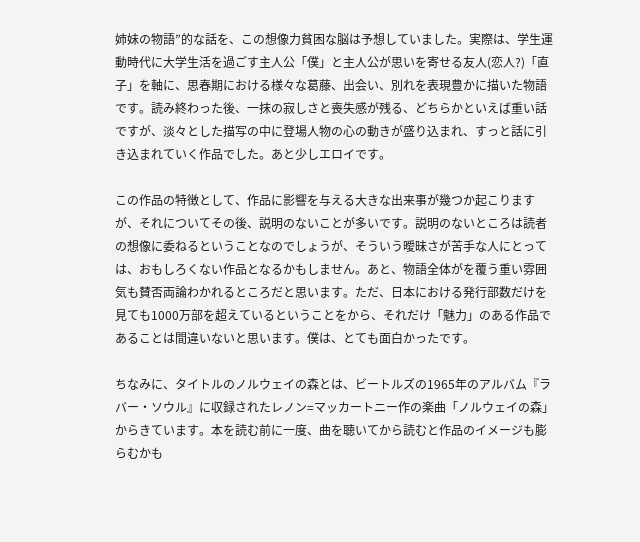姉妹の物語”的な話を、この想像力貧困な脳は予想していました。実際は、学生運動時代に大学生活を過ごす主人公「僕」と主人公が思いを寄せる友人(恋人?)「直子」を軸に、思春期における様々な葛藤、出会い、別れを表現豊かに描いた物語です。読み終わった後、一抹の寂しさと喪失感が残る、どちらかといえば重い話ですが、淡々とした描写の中に登場人物の心の動きが盛り込まれ、すっと話に引き込まれていく作品でした。あと少しエロイです。

この作品の特徴として、作品に影響を与える大きな出来事が幾つか起こりますが、それについてその後、説明のないことが多いです。説明のないところは読者の想像に委ねるということなのでしょうが、そういう曖昧さが苦手な人にとっては、おもしろくない作品となるかもしません。あと、物語全体がを覆う重い雰囲気も賛否両論わかれるところだと思います。ただ、日本における発行部数だけを見ても1000万部を超えているということをから、それだけ「魅力」のある作品であることは間違いないと思います。僕は、とても面白かったです。

ちなみに、タイトルのノルウェイの森とは、ビートルズの1965年のアルバム『ラバー・ソウル』に収録されたレノン=マッカートニー作の楽曲「ノルウェイの森」からきています。本を読む前に一度、曲を聴いてから読むと作品のイメージも膨らむかも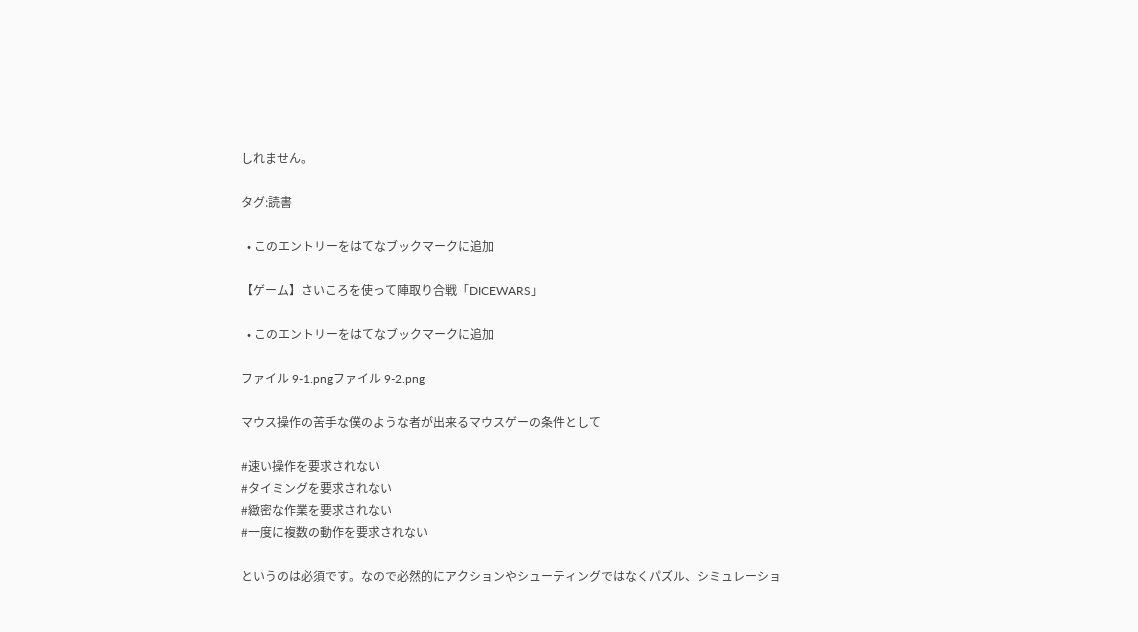しれません。

タグ:読書

  • このエントリーをはてなブックマークに追加

【ゲーム】さいころを使って陣取り合戦「DICEWARS」

  • このエントリーをはてなブックマークに追加

ファイル 9-1.pngファイル 9-2.png

マウス操作の苦手な僕のような者が出来るマウスゲーの条件として

#速い操作を要求されない
#タイミングを要求されない
#緻密な作業を要求されない
#一度に複数の動作を要求されない

というのは必須です。なので必然的にアクションやシューティングではなくパズル、シミュレーショ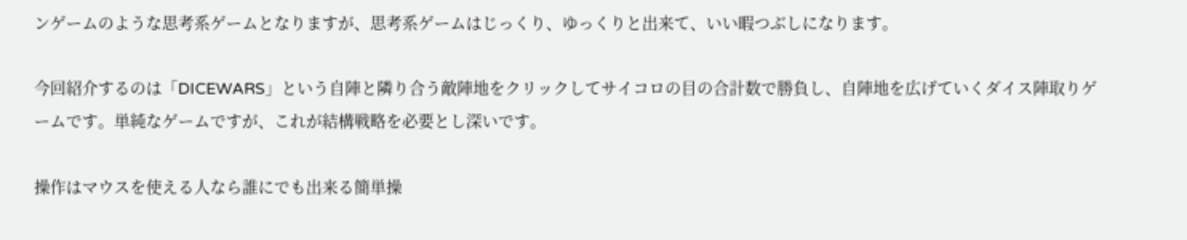ンゲームのような思考系ゲームとなりますが、思考系ゲームはじっくり、ゆっくりと出来て、いい暇つぶしになります。

今回紹介するのは「DICEWARS」という自陣と隣り合う敵陣地をクリックしてサイコロの目の合計数で勝負し、自陣地を広げていくダイス陣取りゲームです。単純なゲームですが、これが結構戦略を必要とし深いです。

操作はマウスを使える人なら誰にでも出来る簡単操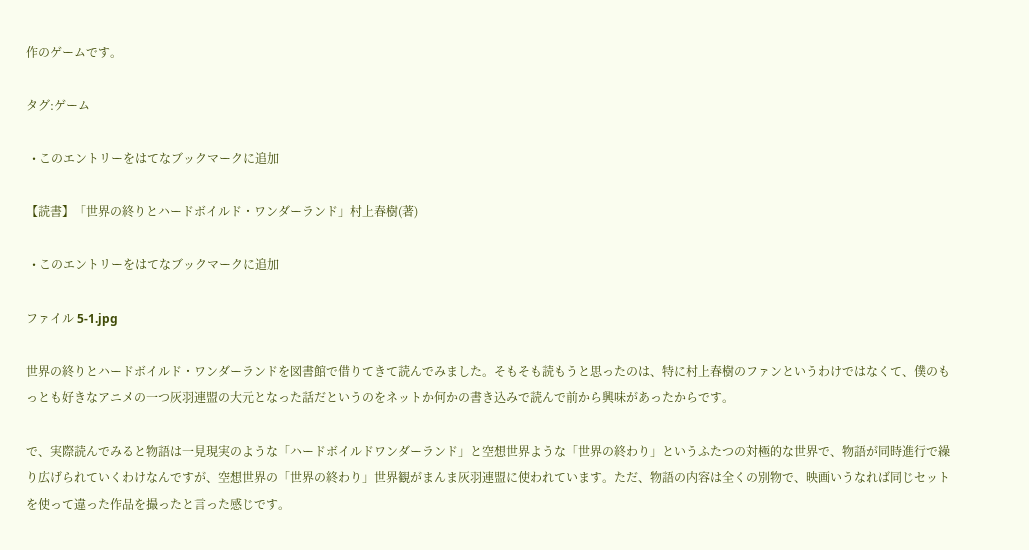作のゲームです。

タグ:ゲーム

  • このエントリーをはてなブックマークに追加

【読書】「世界の終りとハードボイルド・ワンダーランド」村上春樹(著)

  • このエントリーをはてなブックマークに追加

ファイル 5-1.jpg

世界の終りとハードボイルド・ワンダーランドを図書館で借りてきて読んでみました。そもそも読もうと思ったのは、特に村上春樹のファンというわけではなくて、僕のもっとも好きなアニメの一つ灰羽連盟の大元となった話だというのをネットか何かの書き込みで読んで前から興味があったからです。

で、実際読んでみると物語は一見現実のような「ハードボイルドワンダーランド」と空想世界ような「世界の終わり」というふたつの対極的な世界で、物語が同時進行で繰り広げられていくわけなんですが、空想世界の「世界の終わり」世界観がまんま灰羽連盟に使われています。ただ、物語の内容は全くの別物で、映画いうなれば同じセットを使って違った作品を撮ったと言った感じです。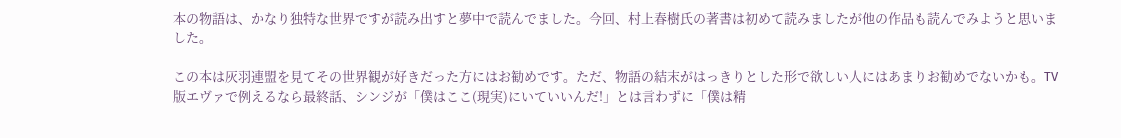本の物語は、かなり独特な世界ですが読み出すと夢中で読んでました。今回、村上春樹氏の著書は初めて読みましたが他の作品も読んでみようと思いました。

この本は灰羽連盟を見てその世界観が好きだった方にはお勧めです。ただ、物語の結末がはっきりとした形で欲しい人にはあまりお勧めでないかも。TV版エヴァで例えるなら最終話、シンジが「僕はここ(現実)にいていいんだ!」とは言わずに「僕は精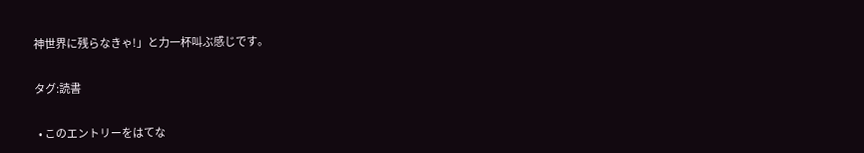神世界に残らなきゃ!」と力一杯叫ぶ感じです。

タグ:読書

  • このエントリーをはてな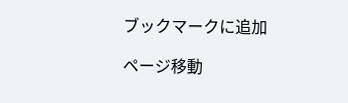ブックマークに追加

ページ移動